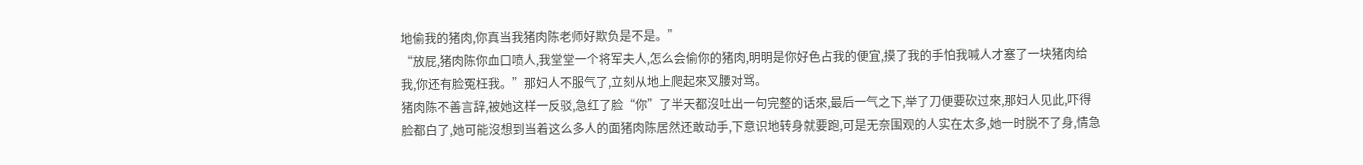地偷我的猪肉,你真当我猪肉陈老师好欺负是不是。”
“放屁,猪肉陈你血口喷人,我堂堂一个将军夫人,怎么会偷你的猪肉,明明是你好色占我的便宜,摸了我的手怕我喊人才塞了一块猪肉给我,你还有脸冤枉我。”那妇人不服气了,立刻从地上爬起來叉腰对骂。
猪肉陈不善言辞,被她这样一反驳,急红了脸“你”了半天都沒吐出一句完整的话來,最后一气之下,举了刀便要砍过來,那妇人见此,吓得脸都白了,她可能沒想到当着这么多人的面猪肉陈居然还敢动手,下意识地转身就要跑,可是无奈围观的人实在太多,她一时脱不了身,情急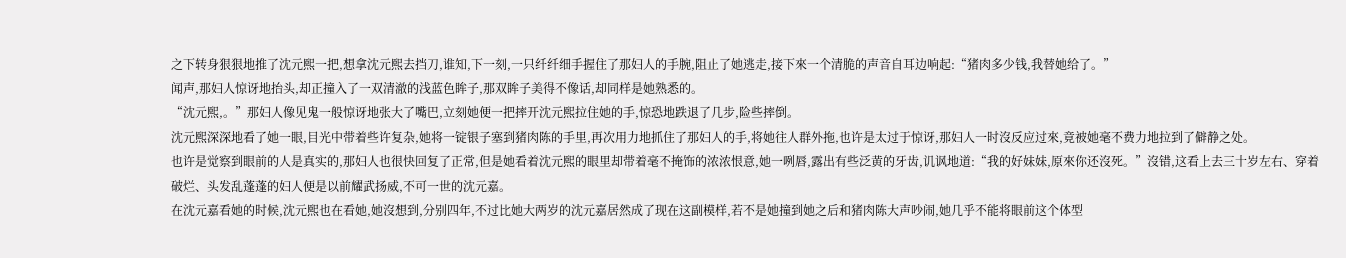之下转身狠狠地推了沈元熙一把,想拿沈元熙去挡刀,谁知,下一刻,一只纤纤细手握住了那妇人的手腕,阻止了她逃走,接下來一个清脆的声音自耳边响起:“猪肉多少钱,我替她给了。”
闻声,那妇人惊讶地抬头,却正撞入了一双清澈的浅蓝色眸子,那双眸子美得不像话,却同样是她熟悉的。
“沈元熙,。”那妇人像见鬼一般惊讶地张大了嘴巴,立刻她便一把摔开沈元熙拉住她的手,惊恐地跌退了几步,险些摔倒。
沈元熙深深地看了她一眼,目光中带着些许复杂,她将一锭银子塞到猪肉陈的手里,再次用力地抓住了那妇人的手,将她往人群外拖,也许是太过于惊讶,那妇人一时沒反应过來,竟被她毫不费力地拉到了僻静之处。
也许是觉察到眼前的人是真实的,那妇人也很快回复了正常,但是她看着沈元熙的眼里却带着毫不掩饰的浓浓恨意,她一咧唇,露出有些泛黄的牙齿,讥讽地道:“我的好妹妹,原來你还沒死。”沒错,这看上去三十岁左右、穿着破烂、头发乱蓬蓬的妇人便是以前耀武扬威,不可一世的沈元嘉。
在沈元嘉看她的时候,沈元熙也在看她,她沒想到,分别四年,不过比她大两岁的沈元嘉居然成了现在这副模样,若不是她撞到她之后和猪肉陈大声吵闹,她几乎不能将眼前这个体型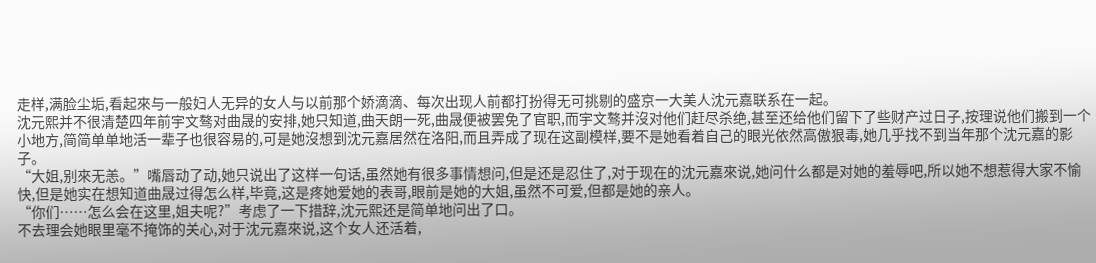走样,满脸尘垢,看起來与一般妇人无异的女人与以前那个娇滴滴、每次出现人前都打扮得无可挑剔的盛京一大美人沈元嘉联系在一起。
沈元熙并不很清楚四年前宇文骜对曲晟的安排,她只知道,曲天朗一死,曲晟便被罢免了官职,而宇文骜并沒对他们赶尽杀绝,甚至还给他们留下了些财产过日子,按理说他们搬到一个小地方,简简单单地活一辈子也很容易的,可是她沒想到沈元嘉居然在洛阳,而且弄成了现在这副模样,要不是她看着自己的眼光依然高傲狠毒,她几乎找不到当年那个沈元嘉的影子。
“大姐,别來无恙。”嘴唇动了动,她只说出了这样一句话,虽然她有很多事情想问,但是还是忍住了,对于现在的沈元嘉來说,她问什么都是对她的羞辱吧,所以她不想惹得大家不愉快,但是她实在想知道曲晟过得怎么样,毕竟,这是疼她爱她的表哥,眼前是她的大姐,虽然不可爱,但都是她的亲人。
“你们……怎么会在这里,姐夫呢?”考虑了一下措辞,沈元熙还是简单地问出了口。
不去理会她眼里毫不掩饰的关心,对于沈元嘉來说,这个女人还活着,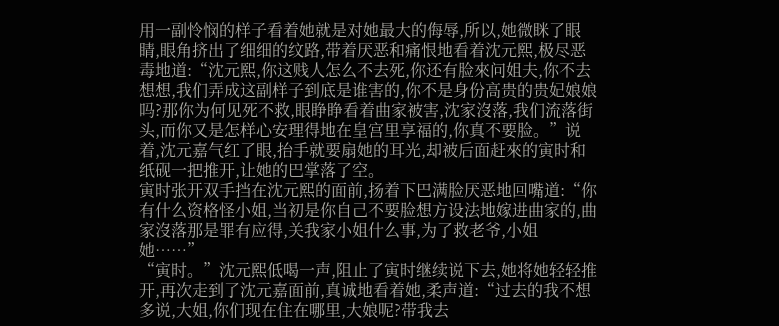用一副怜悯的样子看着她就是对她最大的侮辱,所以,她微眯了眼睛,眼角挤出了细细的纹路,带着厌恶和痛恨地看着沈元熙,极尽恶毒地道:“沈元熙,你这贱人怎么不去死,你还有脸來问姐夫,你不去想想,我们弄成这副样子到底是谁害的,你不是身份高贵的贵妃娘娘吗?那你为何见死不救,眼睁睁看着曲家被害,沈家沒落,我们流落街头,而你又是怎样心安理得地在皇宫里享福的,你真不要脸。”说着,沈元嘉气红了眼,抬手就要扇她的耳光,却被后面赶來的寅时和纸砚一把推开,让她的巴掌落了空。
寅时张开双手挡在沈元熙的面前,扬着下巴满脸厌恶地回嘴道:“你有什么资格怪小姐,当初是你自己不要脸想方设法地嫁进曲家的,曲家沒落那是罪有应得,关我家小姐什么事,为了救老爷,小姐她……”
“寅时。”沈元熙低喝一声,阻止了寅时继续说下去,她将她轻轻推开,再次走到了沈元嘉面前,真诚地看着她,柔声道:“过去的我不想多说,大姐,你们现在住在哪里,大娘呢?带我去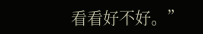看看好不好。”